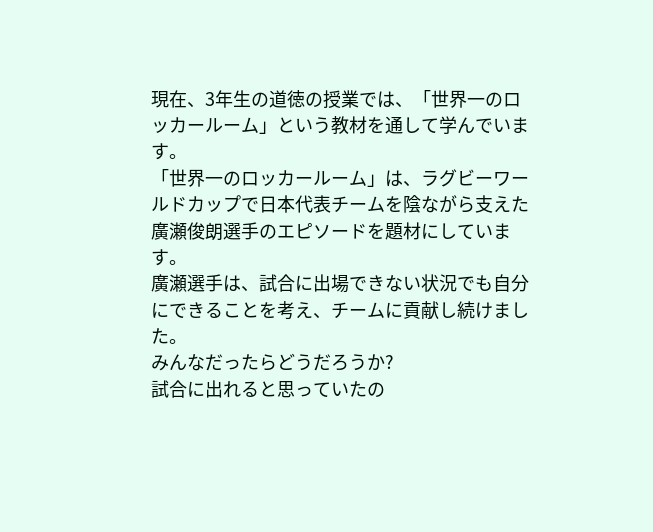現在、3年生の道徳の授業では、「世界一のロッカールーム」という教材を通して学んでいます。
「世界一のロッカールーム」は、ラグビーワールドカップで日本代表チームを陰ながら支えた廣瀬俊朗選手のエピソードを題材にしています。
廣瀬選手は、試合に出場できない状況でも自分にできることを考え、チームに貢献し続けました。
みんなだったらどうだろうか?
試合に出れると思っていたの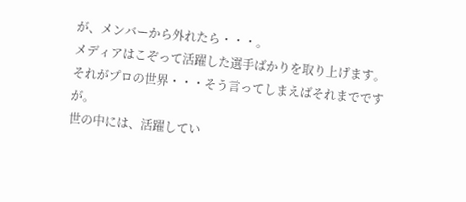が、メンバーから外れたら・・・。
メディアはこぞって活躍した選手ばかりを取り上げます。
それがプロの世界・・・そう言ってしまえばそれまでですが。
世の中には、活躍してい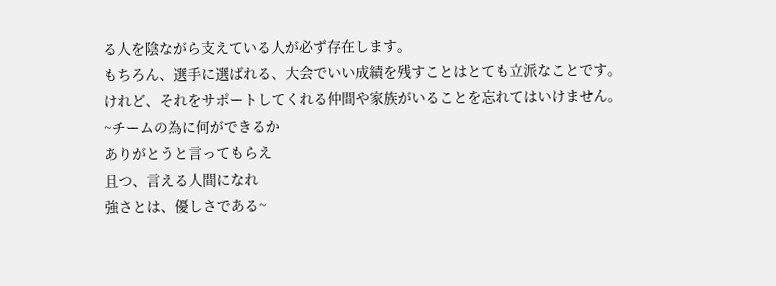る人を陰ながら支えている人が必ず存在します。
もちろん、選手に選ばれる、大会でいい成績を残すことはとても立派なことです。
けれど、それをサポートしてくれる仲間や家族がいることを忘れてはいけません。
~チームの為に何ができるか
ありがとうと言ってもらえ
且つ、言える人間になれ
強さとは、優しさである~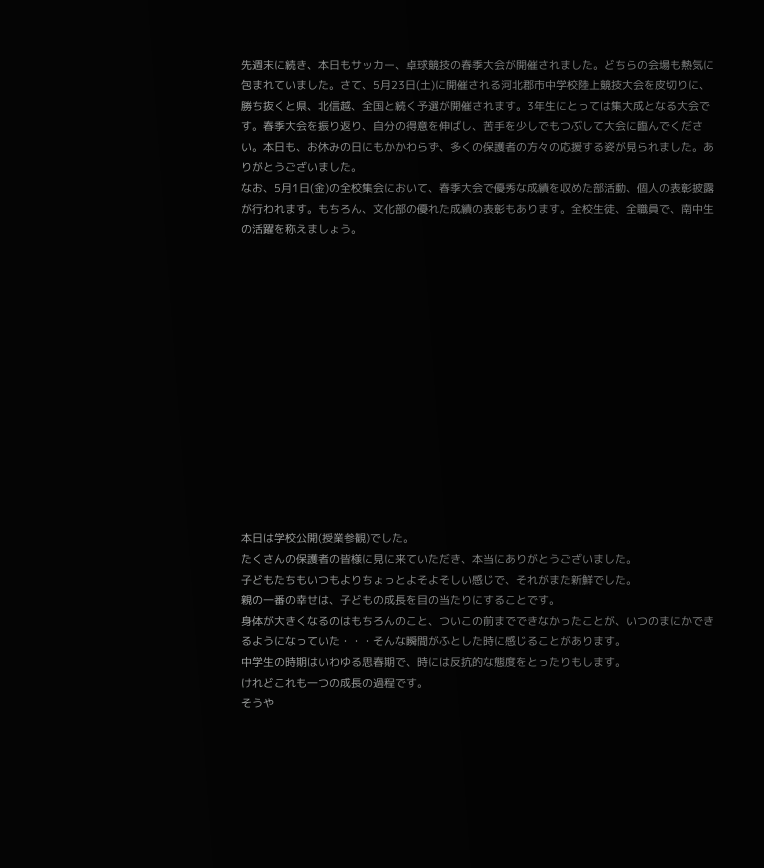先週末に続き、本日もサッカー、卓球競技の春季大会が開催されました。どちらの会場も熱気に包まれていました。さて、5月23日(土)に開催される河北郡市中学校陸上競技大会を皮切りに、勝ち抜くと県、北信越、全国と続く予選が開催されます。3年生にとっては集大成となる大会です。春季大会を振り返り、自分の得意を伸ばし、苦手を少しでもつぶして大会に臨んでください。本日も、お休みの日にもかかわらず、多くの保護者の方々の応援する姿が見られました。ありがとうございました。
なお、5月1日(金)の全校集会において、春季大会で優秀な成績を収めた部活動、個人の表彰披露が行われます。もちろん、文化部の優れた成績の表彰もあります。全校生徒、全職員で、南中生の活躍を称えましょう。














本日は学校公開(授業参観)でした。
たくさんの保護者の皆様に見に来ていただき、本当にありがとうございました。
子どもたちもいつもよりちょっとよそよそしい感じで、それがまた新鮮でした。
親の一番の幸せは、子どもの成長を目の当たりにすることです。
身体が大きくなるのはもちろんのこと、ついこの前までできなかったことが、いつのまにかできるようになっていた・・・そんな瞬間がふとした時に感じることがあります。
中学生の時期はいわゆる思春期で、時には反抗的な態度をとったりもします。
けれどこれも一つの成長の過程です。
そうや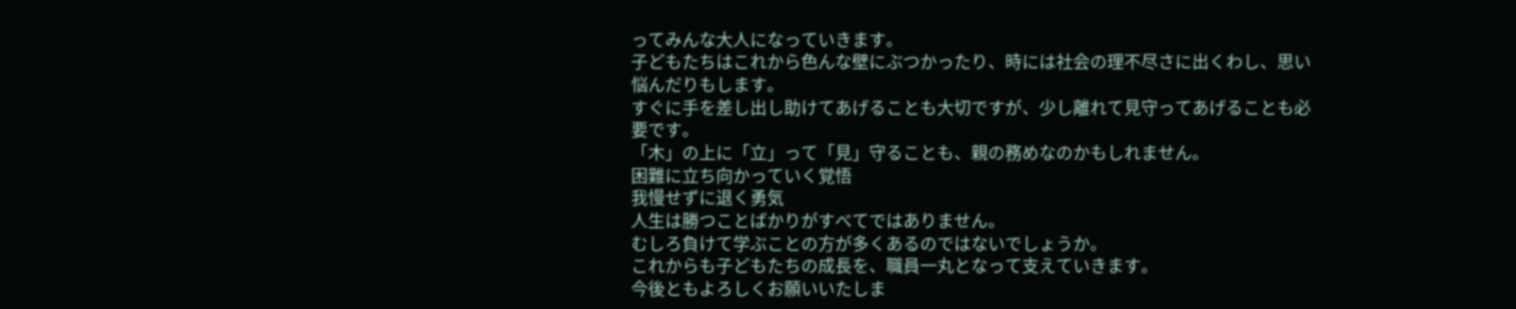ってみんな大人になっていきます。
子どもたちはこれから色んな壁にぶつかったり、時には社会の理不尽さに出くわし、思い悩んだりもします。
すぐに手を差し出し助けてあげることも大切ですが、少し離れて見守ってあげることも必要です。
「木」の上に「立」って「見」守ることも、親の務めなのかもしれません。
困難に立ち向かっていく覚悟
我慢せずに退く勇気
人生は勝つことばかりがすべてではありません。
むしろ負けて学ぶことの方が多くあるのではないでしょうか。
これからも子どもたちの成長を、職員一丸となって支えていきます。
今後ともよろしくお願いいたしま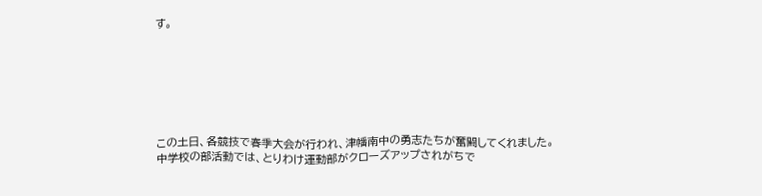す。







この土日、各競技で春季大会が行われ、津幡南中の勇志たちが奮闘してくれました。
中学校の部活動では、とりわけ運動部がクローズアップされがちで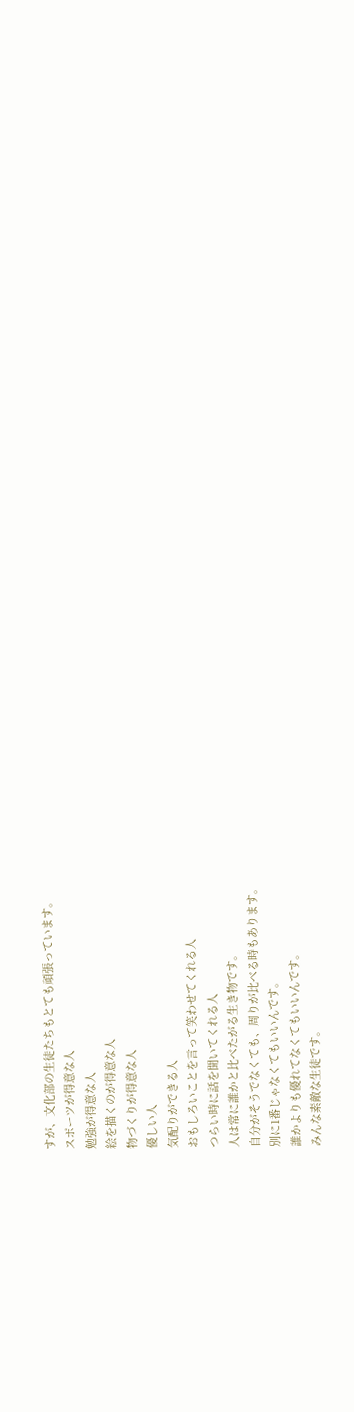すが、文化部の生徒たちもとても頑張っています。
スポーツが得意な人
勉強が得意な人
絵を描くのが得意な人
物づくりが得意な人
優しい人
気配りができる人
おもしろいことを言って笑わせてくれる人
つらい時に話を聞いてくれる人
人は常に誰かと比べたがる生き物です。
自分がそうでなくても、周りが比べる時もあります。
別に1番じゃなくてもいいんです。
誰かよりも優れてなくてもいいんです。
みんな素敵な生徒です。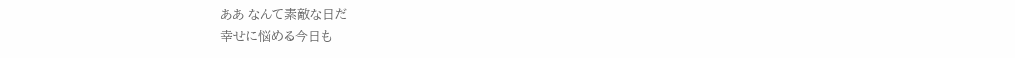ああ なんて素敵な日だ
幸せに悩める今日も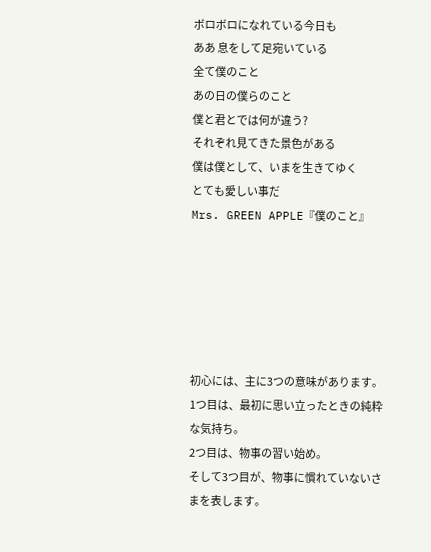ボロボロになれている今日も
ああ 息をして足宛いている
全て僕のこと
あの日の僕らのこと
僕と君とでは何が違う?
それぞれ見てきた景色がある
僕は僕として、いまを生きてゆく
とても愛しい事だ
Mrs. GREEN APPLE『僕のこと』






初心には、主に3つの意味があります。
1つ目は、最初に思い立ったときの純粋な気持ち。
2つ目は、物事の習い始め。
そして3つ目が、物事に慣れていないさまを表します。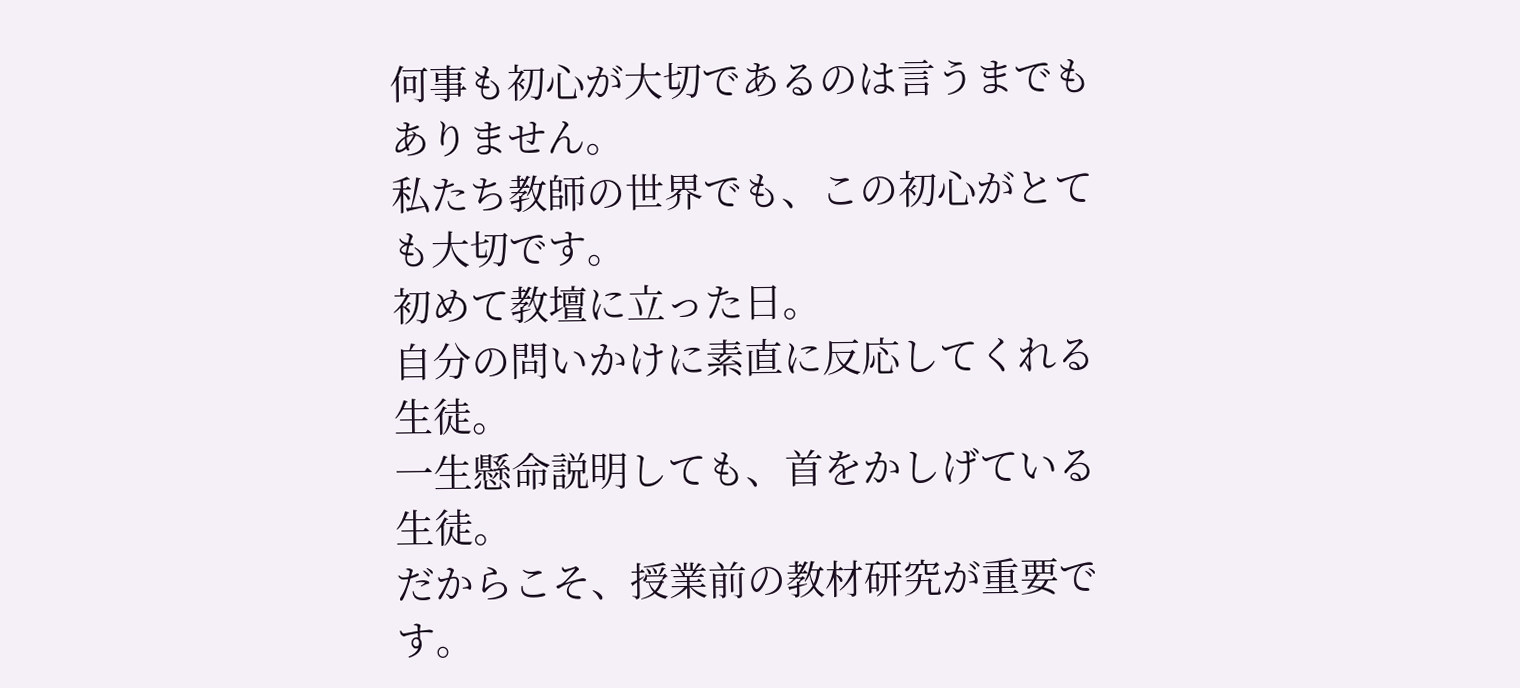何事も初心が大切であるのは言うまでもありません。
私たち教師の世界でも、この初心がとても大切です。
初めて教壇に立った日。
自分の問いかけに素直に反応してくれる生徒。
一生懸命説明しても、首をかしげている生徒。
だからこそ、授業前の教材研究が重要です。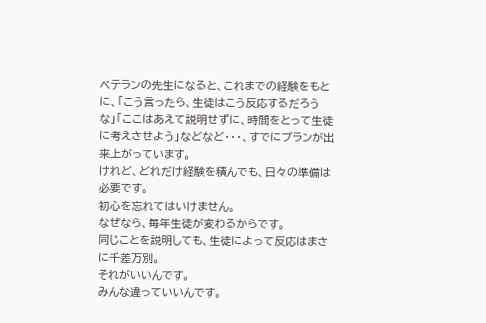ベテランの先生になると、これまでの経験をもとに、「こう言ったら、生徒はこう反応するだろうな」「ここはあえて説明せずに、時間をとって生徒に考えさせよう」などなど・・・、すでにプランが出来上がっています。
けれど、どれだけ経験を積んでも、日々の準備は必要です。
初心を忘れてはいけません。
なぜなら、毎年生徒が変わるからです。
同じことを説明しても、生徒によって反応はまさに千差万別。
それがいいんです。
みんな違っていいんです。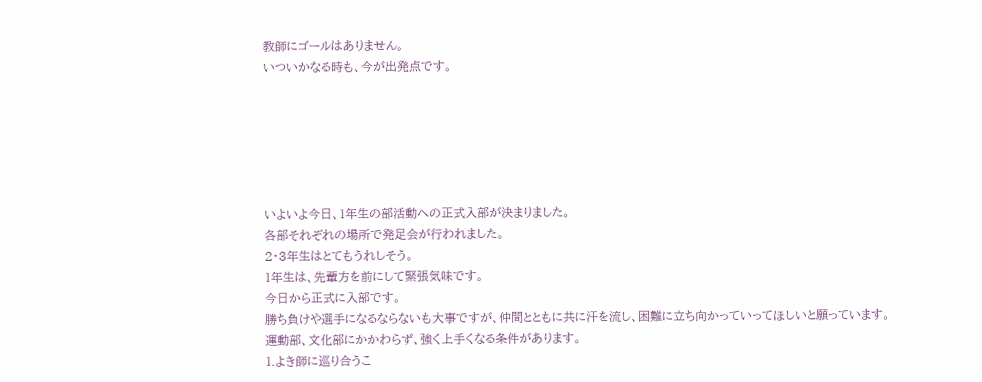教師にゴールはありません。
いついかなる時も、今が出発点です。






いよいよ今日、1年生の部活動への正式入部が決まりました。
各部それぞれの場所で発足会が行われました。
2・3年生はとてもうれしそう。
1年生は、先輩方を前にして緊張気味です。
今日から正式に入部です。
勝ち負けや選手になるならないも大事ですが、仲間とともに共に汗を流し、困難に立ち向かっていってほしいと願っています。
運動部、文化部にかかわらず、強く上手くなる条件があります。
1.よき師に巡り合うこ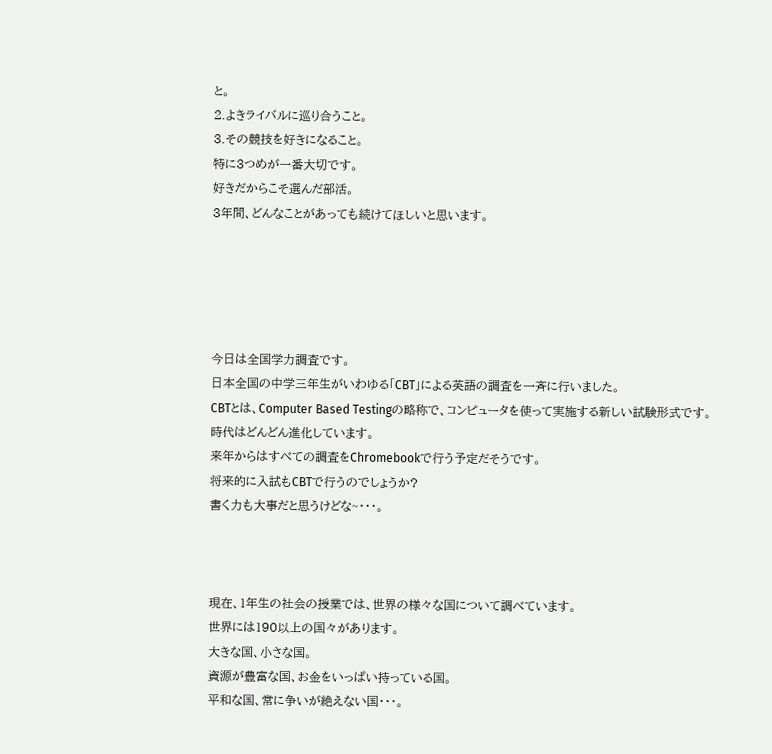と。
2.よきライバルに巡り合うこと。
3.その競技を好きになること。
特に3つめが一番大切です。
好きだからこそ選んだ部活。
3年間、どんなことがあっても続けてほしいと思います。





今日は全国学力調査です。
日本全国の中学三年生がいわゆる「CBT」による英語の調査を一斉に行いました。
CBTとは、Computer Based Testingの略称で、コンピュータを使って実施する新しい試験形式です。
時代はどんどん進化しています。
来年からはすべての調査をChromebookで行う予定だそうです。
将来的に入試もCBTで行うのでしょうか?
書く力も大事だと思うけどな~・・・。



現在、1年生の社会の授業では、世界の様々な国について調べています。
世界には190以上の国々があります。
大きな国、小さな国。
資源が豊富な国、お金をいっぱい持っている国。
平和な国、常に争いが絶えない国・・・。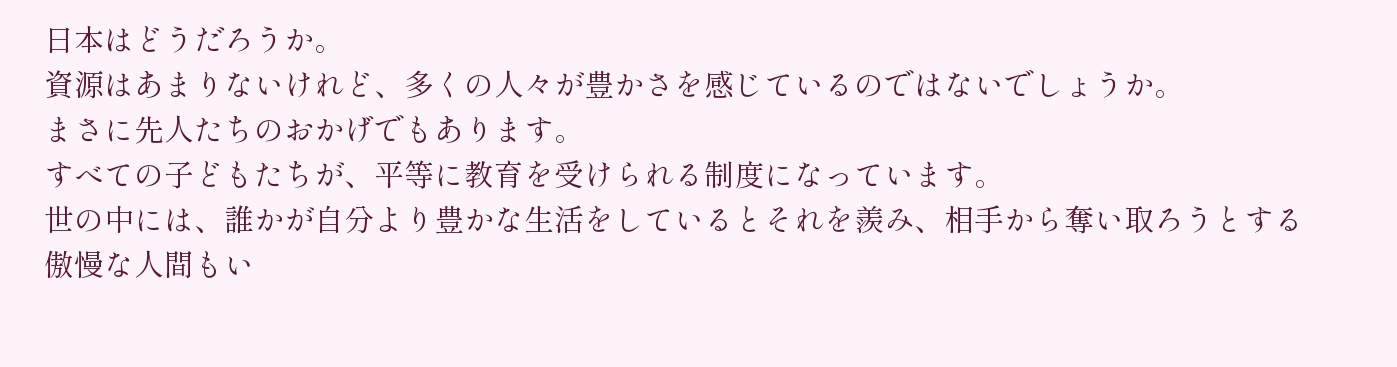日本はどうだろうか。
資源はあまりないけれど、多くの人々が豊かさを感じているのではないでしょうか。
まさに先人たちのおかげでもあります。
すべての子どもたちが、平等に教育を受けられる制度になっています。
世の中には、誰かが自分より豊かな生活をしているとそれを羨み、相手から奪い取ろうとする傲慢な人間もい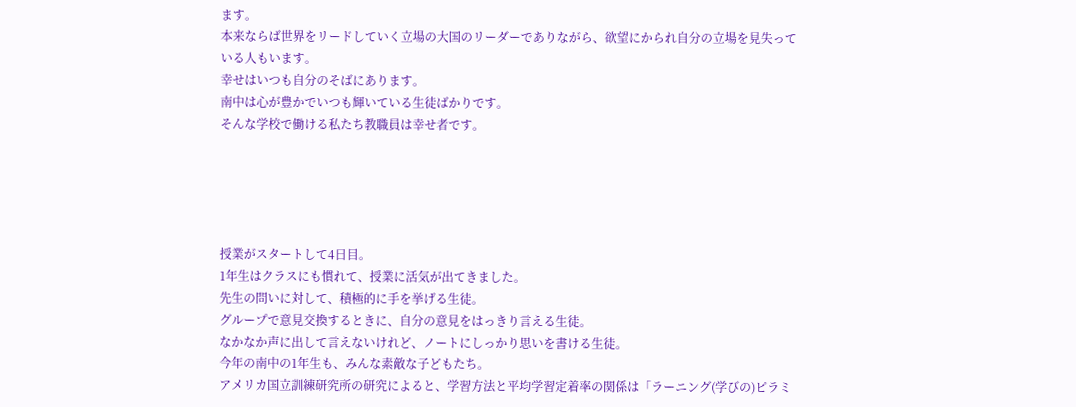ます。
本来ならば世界をリードしていく立場の大国のリーダーでありながら、欲望にかられ自分の立場を見失っている人もいます。
幸せはいつも自分のそばにあります。
南中は心が豊かでいつも輝いている生徒ばかりです。
そんな学校で働ける私たち教職員は幸せ者です。





授業がスタートして4日目。
1年生はクラスにも慣れて、授業に活気が出てきました。
先生の問いに対して、積極的に手を挙げる生徒。
グループで意見交換するときに、自分の意見をはっきり言える生徒。
なかなか声に出して言えないけれど、ノートにしっかり思いを書ける生徒。
今年の南中の1年生も、みんな素敵な子どもたち。
アメリカ国立訓練研究所の研究によると、学習方法と平均学習定着率の関係は「ラーニング(学びの)ピラミ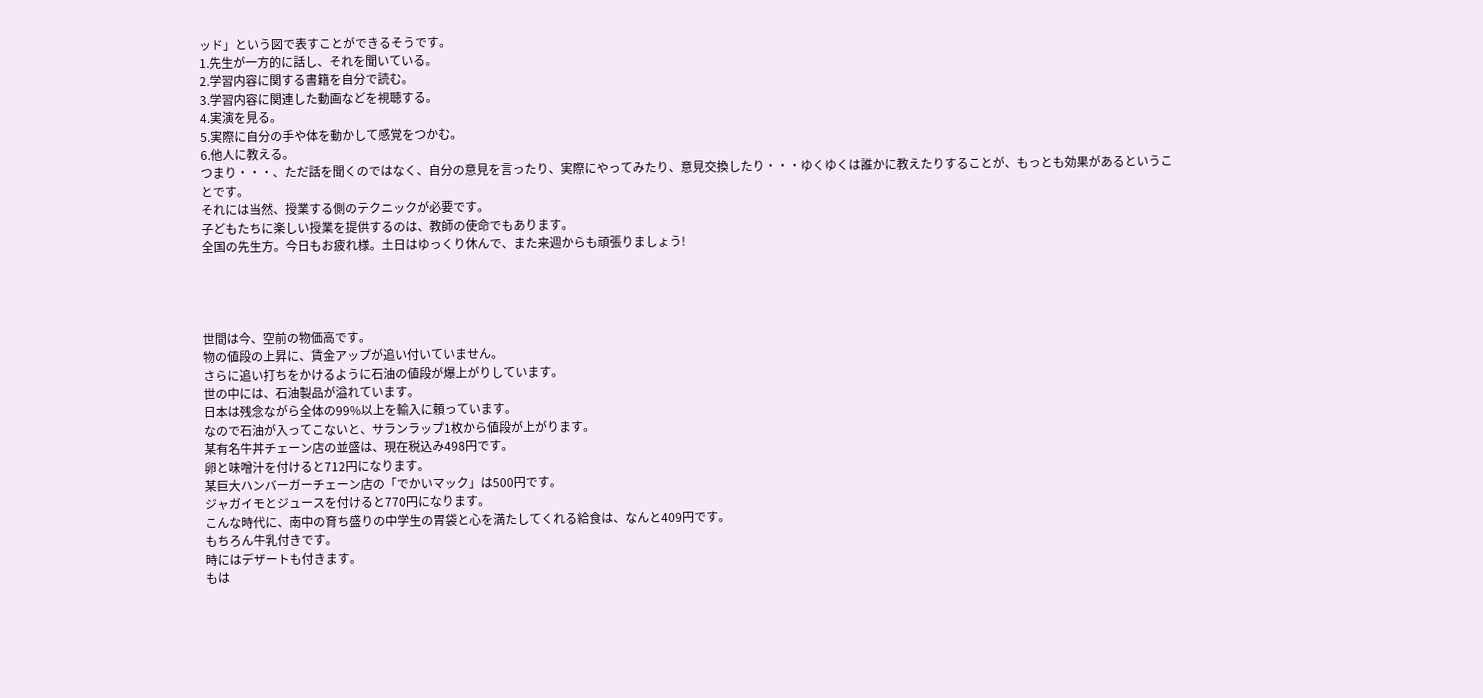ッド」という図で表すことができるそうです。
1.先生が一方的に話し、それを聞いている。
2.学習内容に関する書籍を自分で読む。
3.学習内容に関連した動画などを視聴する。
4.実演を見る。
5.実際に自分の手や体を動かして感覚をつかむ。
6.他人に教える。
つまり・・・、ただ話を聞くのではなく、自分の意見を言ったり、実際にやってみたり、意見交換したり・・・ゆくゆくは誰かに教えたりすることが、もっとも効果があるということです。
それには当然、授業する側のテクニックが必要です。
子どもたちに楽しい授業を提供するのは、教師の使命でもあります。
全国の先生方。今日もお疲れ様。土日はゆっくり休んで、また来週からも頑張りましょう!




世間は今、空前の物価高です。
物の値段の上昇に、賃金アップが追い付いていません。
さらに追い打ちをかけるように石油の値段が爆上がりしています。
世の中には、石油製品が溢れています。
日本は残念ながら全体の99%以上を輸入に頼っています。
なので石油が入ってこないと、サランラップ1枚から値段が上がります。
某有名牛丼チェーン店の並盛は、現在税込み498円です。
卵と味噌汁を付けると712円になります。
某巨大ハンバーガーチェーン店の「でかいマック」は500円です。
ジャガイモとジュースを付けると770円になります。
こんな時代に、南中の育ち盛りの中学生の胃袋と心を満たしてくれる給食は、なんと409円です。
もちろん牛乳付きです。
時にはデザートも付きます。
もは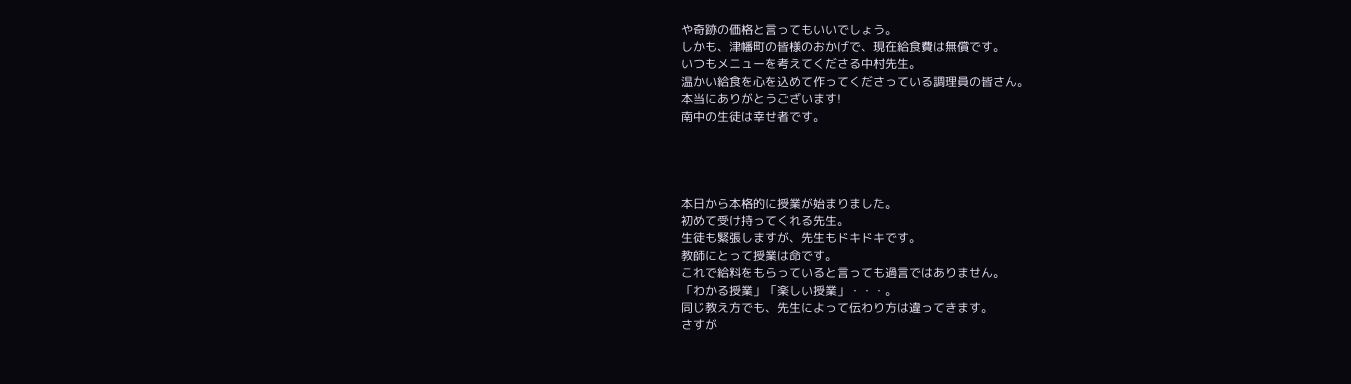や奇跡の価格と言ってもいいでしょう。
しかも、津幡町の皆様のおかげで、現在給食費は無償です。
いつもメニューを考えてくださる中村先生。
温かい給食を心を込めて作ってくださっている調理員の皆さん。
本当にありがとうございます!
南中の生徒は幸せ者です。




本日から本格的に授業が始まりました。
初めて受け持ってくれる先生。
生徒も緊張しますが、先生もドキドキです。
教師にとって授業は命です。
これで給料をもらっていると言っても過言ではありません。
「わかる授業」「楽しい授業」・・・。
同じ教え方でも、先生によって伝わり方は違ってきます。
さすが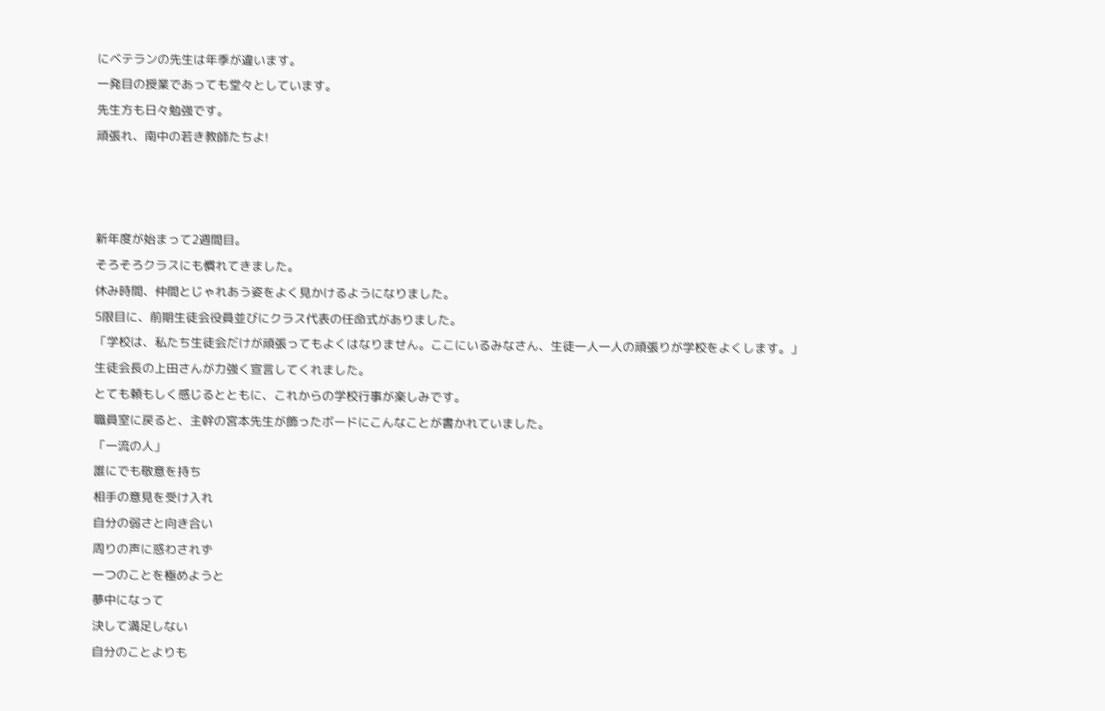にベテランの先生は年季が違います。
一発目の授業であっても堂々としています。
先生方も日々勉強です。
頑張れ、南中の若き教師たちよ!



新年度が始まって2週間目。
そろそろクラスにも慣れてきました。
休み時間、仲間とじゃれあう姿をよく見かけるようになりました。
5限目に、前期生徒会役員並びにクラス代表の任命式がありました。
「学校は、私たち生徒会だけが頑張ってもよくはなりません。ここにいるみなさん、生徒一人一人の頑張りが学校をよくします。」
生徒会長の上田さんが力強く宣言してくれました。
とても頼もしく感じるとともに、これからの学校行事が楽しみです。
職員室に戻ると、主幹の宮本先生が飾ったボードにこんなことが書かれていました。
「一流の人」
誰にでも敬意を持ち
相手の意見を受け入れ
自分の弱さと向き合い
周りの声に惑わされず
一つのことを極めようと
夢中になって
決して満足しない
自分のことよりも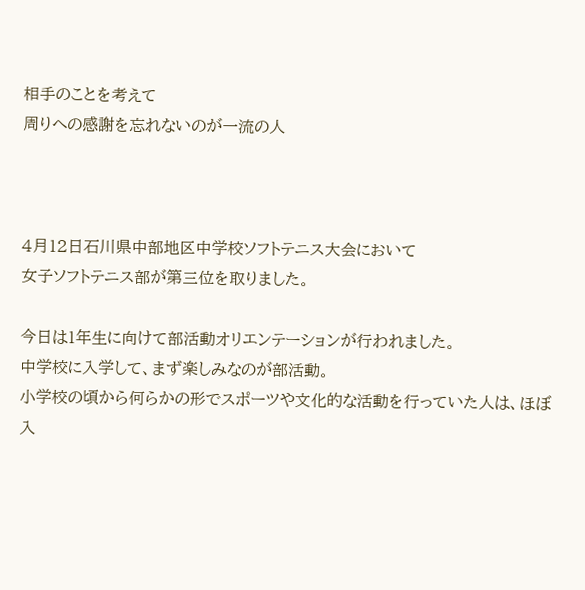相手のことを考えて
周りへの感謝を忘れないのが一流の人



4月12日石川県中部地区中学校ソフトテニス大会において
女子ソフトテニス部が第三位を取りました。

今日は1年生に向けて部活動オリエンテーションが行われました。
中学校に入学して、まず楽しみなのが部活動。
小学校の頃から何らかの形でスポーツや文化的な活動を行っていた人は、ほぼ入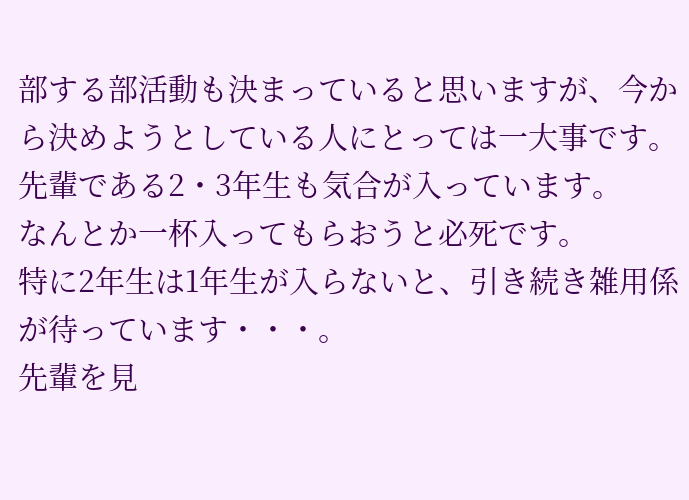部する部活動も決まっていると思いますが、今から決めようとしている人にとっては一大事です。
先輩である2・3年生も気合が入っています。
なんとか一杯入ってもらおうと必死です。
特に2年生は1年生が入らないと、引き続き雑用係が待っています・・・。
先輩を見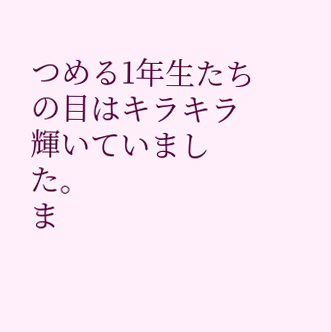つめる1年生たちの目はキラキラ輝いていました。
ま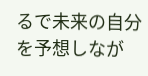るで未来の自分を予想しなが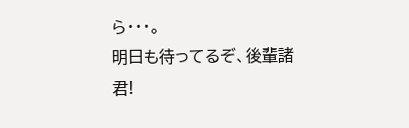ら・・・。
明日も待ってるぞ、後輩諸君!